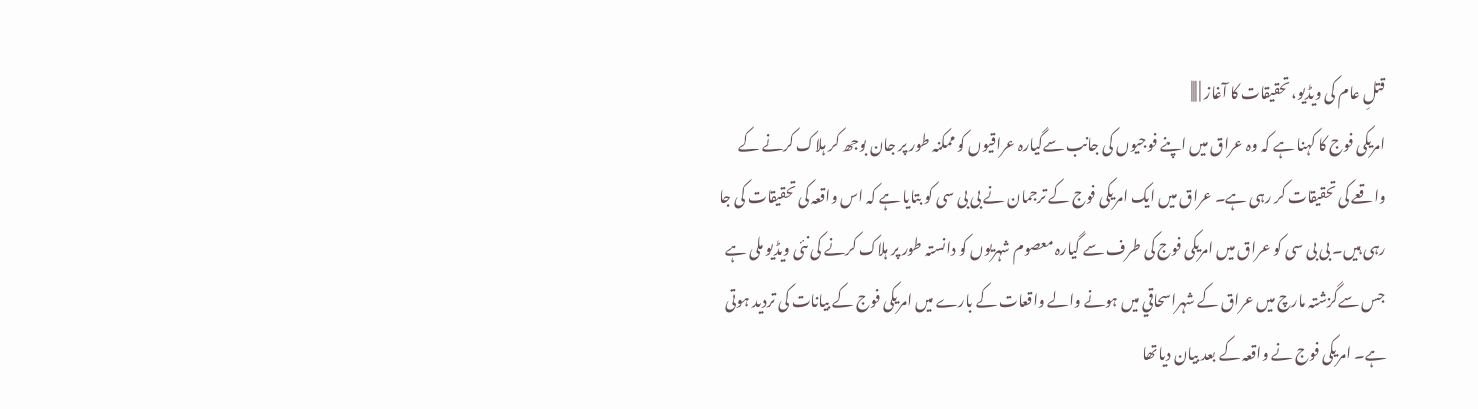قتلِ عام کی ویڈیو، تحقیقات کا آغاز | |||
امریکی فوج کا کہنا ہے کہ وہ عراق میں اپنے فوجیوں کی جانب سےگیارہ عراقیوں کو ممکنہ طور پر جان بوجھ کر ہلاک کرنے کے واقعے کی تحقیقات کر رہی ہے۔ عراق میں ایک امریکی فوج کے ترجمان نے بی بی سی کو بتایا ہے کہ اس واقعہ کی تحقیقات کی جا رہی ہیں۔ بی بی سی کو عراق میں امریکی فوج کی طرف سے گیارہ معصوم شہریوں کو دانستہ طور پر ہلاک کرنے کی نئی ویڈیو ملی ہے جس سےگزشتہ مارچ میں عراق کے شہراسحاقي میں ہونے والے واقعات کے بارے میں امریکی فوج کے بیانات کی تردید ہوتی ہے۔ امریکی فوج نے واقعہ کے بعد بیان دیاتھا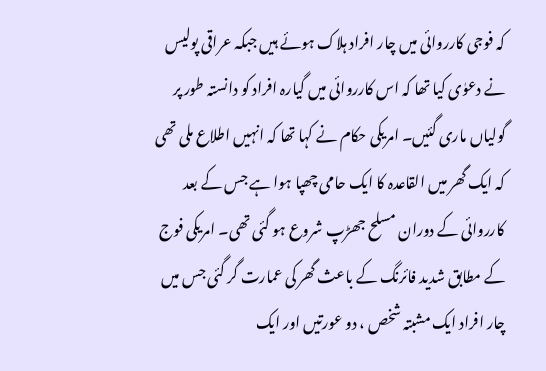کہ فوجی کارروائی میں چار افراد ہلاک ہوئے ہیں جبکہ عراقی پولیس نے دعوٰی کیا تھا کہ اس کارروائی میں گیارہ افراد کو دانستہ طور پر گولیاں ماری گئیں۔ امریکی حکام نے کہا تھا کہ انہیں اطلاع ملی تھی کہ ایک گھر میں القاعدہ کا ایک حامی چھپا ہوا ہے جس کے بعد کارروائی کے دوران مسلح جھڑپ شروع ہو گئی تھی۔ امریکی فوج کے مطابق شدید فائرنگ کے باعث گھر کی عمارت گر گئی جس میں چار افراد ایک مشبتہ شخص ، دو عورتیں اور ایک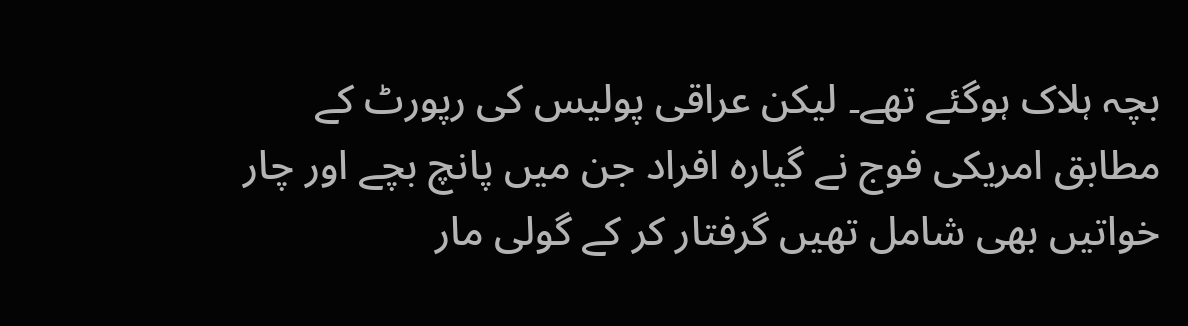بچہ ہلاک ہوگئے تھے۔ لیکن عراقی پولیس کی رپورٹ کے مطابق امریکی فوج نے گیارہ افراد جن میں پانچ بچے اور چار خواتیں بھی شامل تھیں گرفتار کر کے گولی مار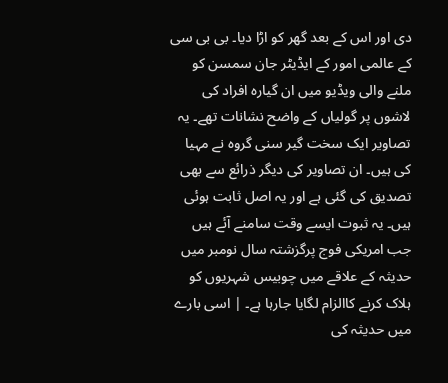دی اور اس کے بعد گھر کو اڑا دیا۔ بی بی سی کے عالمی امور کے ایڈیٹر جان سمسن کو ملنے والی ویڈیو میں ان گیارہ افراد کی لاشوں پر گولیاں کے واضح نشانات تھے۔ یہ تصاویر ایک سخت گیر سنی گروہ نے مہیا کی ہیں۔ ان تصاویر کی دیگر ذرائع سے بھی تصدیق کی گئی ہے اور یہ اصل ثابت ہوئی ہیں۔ یہ ثبوت ایسے وقت سامنے آئے ہیں جب امریکی فوج پرگزشتہ سال نومبر میں حدیثہ کے علاقے میں چوبیس شہریوں کو ہلاک کرنے کاالزام لگایا جارہا ہے۔ | اسی بارے میں حدیثہ کی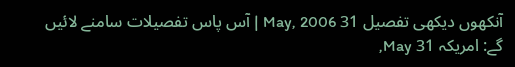آنکھوں دیکھی تفصیل 31 May, 2006 | آس پاس تفصیلات سامنے لائیں گے: امریکہ 31 May,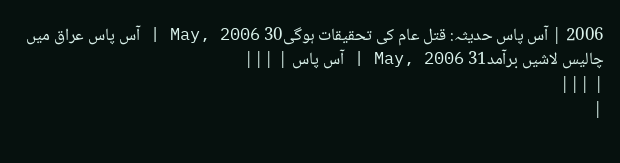2006 | آس پاس حدیثہ: قتل عام کی تحقیقات ہوگی30 May, 2006 | آس پاس عراق میں چالیس لاشیں برآمد31 May, 2006 | آس پاس | |||
| |||
|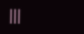|||